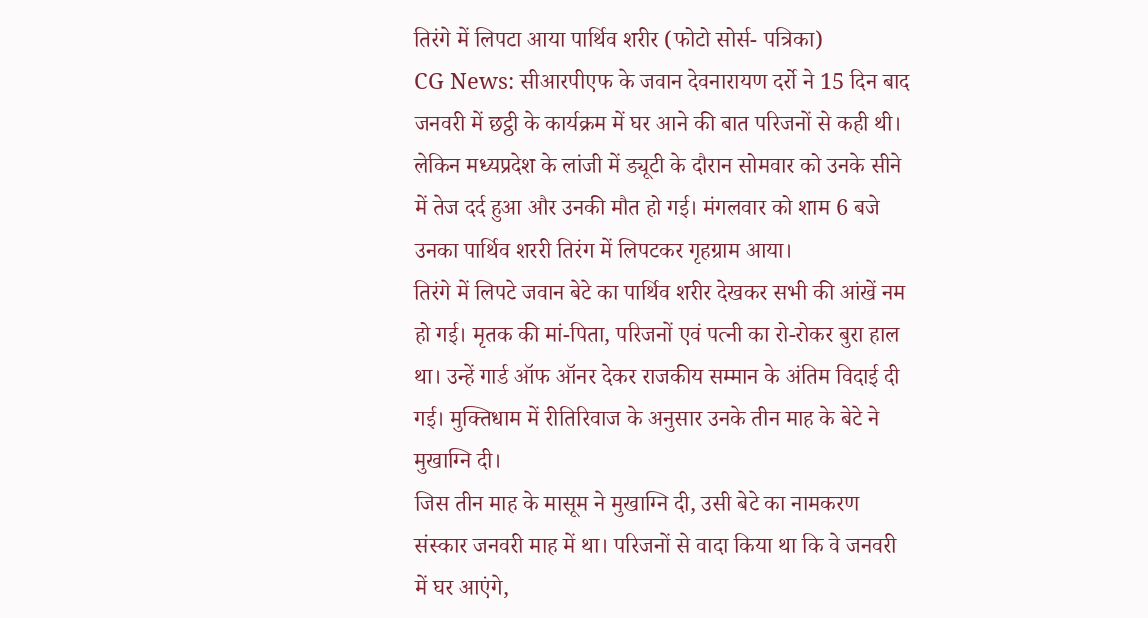तिरंगे में लिपटा आया पार्थिव शरीर (फोटो सोर्स- पत्रिका)
CG News: सीआरपीएफ के जवान देवनारायण दर्रो ने 15 दिन बाद जनवरी में छट्ठी के कार्यक्रम में घर आने की बात परिजनों से कही थी। लेकिन मध्यप्रदेश के लांजी में ड्यूटी के दौरान सोमवार को उनके सीने में तेज दर्द हुआ और उनकी मौत हो गई। मंगलवार को शाम 6 बजे उनका पार्थिव शररी तिरंग में लिपटकर गृहग्राम आया।
तिरंगे में लिपटे जवान बेटे का पार्थिव शरीर देखकर सभी की आंखें नम हो गई। मृतक की मां-पिता, परिजनों एवं पत्नी का रो-रोकर बुरा हाल था। उन्हें गार्ड ऑफ ऑनर देकर राजकीय सम्मान के अंतिम विदाई दी गई। मुक्तिधाम में रीतिरिवाज के अनुसार उनके तीन माह के बेटे ने मुखाग्नि दी।
जिस तीन माह के मासूम ने मुखाग्नि दी, उसी बेटे का नामकरण संस्कार जनवरी माह में था। परिजनों से वादा किया था कि वे जनवरी में घर आएंगे,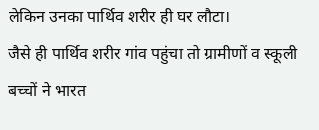लेकिन उनका पार्थिव शरीर ही घर लौटा।
जैसे ही पार्थिव शरीर गांव पहुंचा तो ग्रामीणों व स्कूली बच्चों ने भारत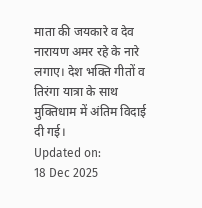माता की जयकारे व देव नारायण अमर रहे के नारे लगाए। देश भक्ति गीतों व तिरंगा यात्रा के साथ मुक्तिधाम में अंतिम विदाई दी गई।
Updated on:
18 Dec 2025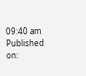09:40 am
Published on: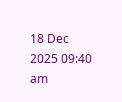18 Dec 2025 09:40 am